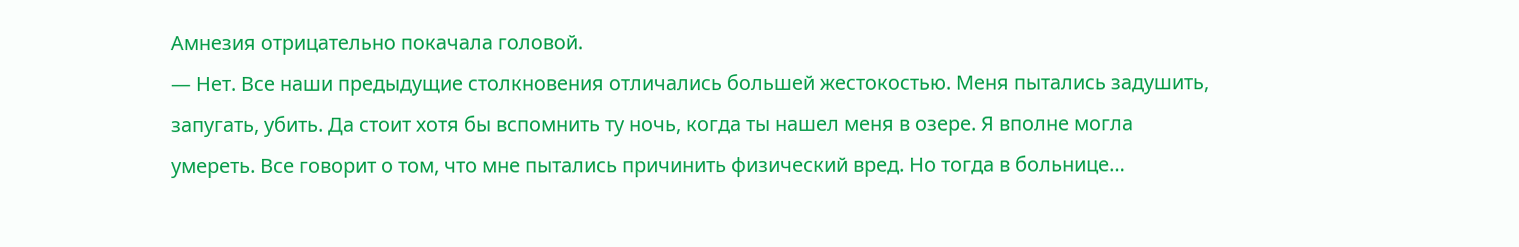Амнезия отрицательно покачала головой.
— Нет. Все наши предыдущие столкновения отличались большей жестокостью. Меня пытались задушить, запугать, убить. Да стоит хотя бы вспомнить ту ночь, когда ты нашел меня в озере. Я вполне могла умереть. Все говорит о том, что мне пытались причинить физический вред. Но тогда в больнице…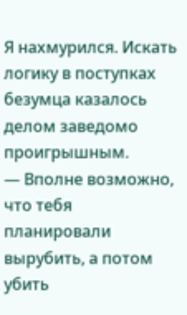Я нахмурился. Искать логику в поступках безумца казалось делом заведомо проигрышным.
— Вполне возможно, что тебя планировали вырубить, а потом убить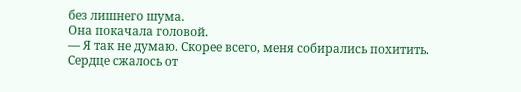без лишнего шума.
Она покачала головой.
— Я так не думаю. Скорее всего, меня собирались похитить.
Сердце сжалось от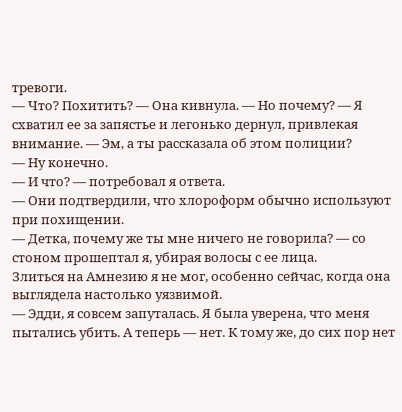тревоги.
— Что? Похитить? — Она кивнула. — Но почему? — Я схватил ее за запястье и легонько дернул, привлекая внимание. — Эм, а ты рассказала об этом полиции?
— Ну конечно.
— И что? — потребовал я ответа.
— Они подтвердили, что хлороформ обычно используют при похищении.
— Детка, почему же ты мне ничего не говорила? — со стоном прошептал я, убирая волосы с ее лица.
Злиться на Амнезию я не мог, особенно сейчас, когда она выглядела настолько уязвимой.
— Эдди, я совсем запуталась. Я была уверена, что меня пытались убить. А теперь — нет. К тому же, до сих пор нет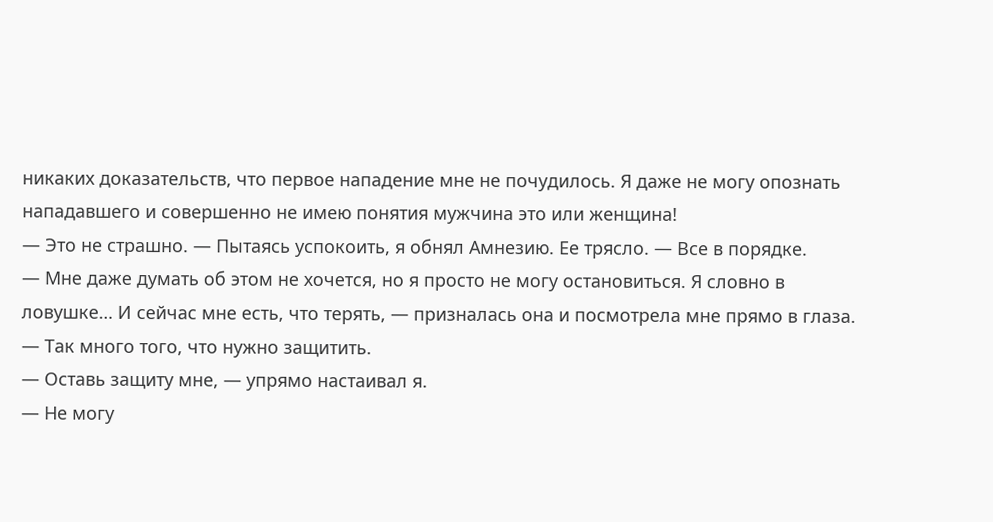никаких доказательств, что первое нападение мне не почудилось. Я даже не могу опознать нападавшего и совершенно не имею понятия мужчина это или женщина!
— Это не страшно. — Пытаясь успокоить, я обнял Амнезию. Ее трясло. — Все в порядке.
— Мне даже думать об этом не хочется, но я просто не могу остановиться. Я словно в ловушке… И сейчас мне есть, что терять, — призналась она и посмотрела мне прямо в глаза. — Так много того, что нужно защитить.
— Оставь защиту мне, — упрямо настаивал я.
— Не могу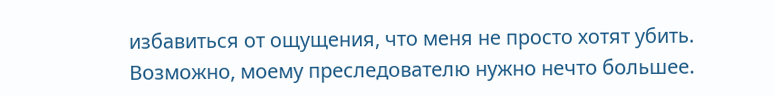избавиться от ощущения, что меня не просто хотят убить. Возможно, моему преследователю нужно нечто большее.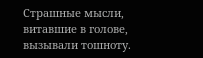Страшные мысли, витавшие в голове, вызывали тошноту.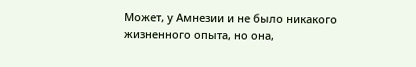Может, у Амнезии и не было никакого жизненного опыта, но она,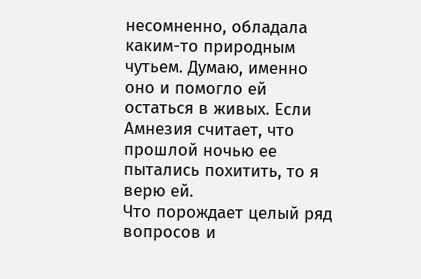несомненно, обладала каким-то природным чутьем. Думаю, именно оно и помогло ей остаться в живых. Если Амнезия считает, что прошлой ночью ее пытались похитить, то я верю ей.
Что порождает целый ряд вопросов и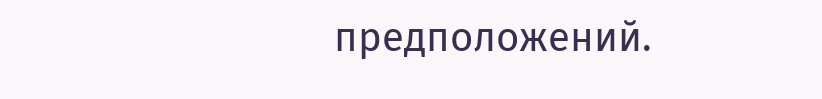предположений.